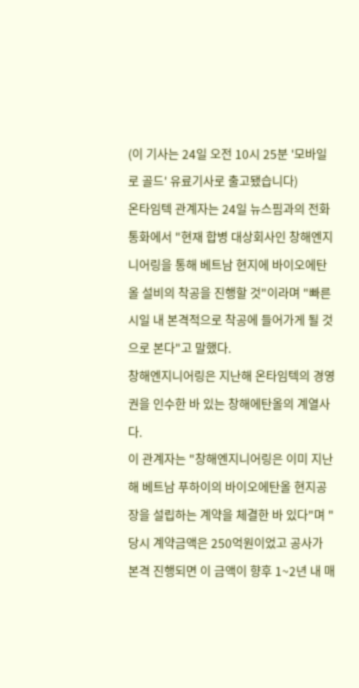(이 기사는 24일 오전 10시 25분 '모바일로 골드' 유료기사로 출고됐습니다)
온타임텍 관계자는 24일 뉴스핌과의 전화통화에서 "현재 합병 대상회사인 창해엔지니어링을 통해 베트남 현지에 바이오에탄올 설비의 착공을 진행할 것"이라며 "빠른 시일 내 본격적으로 착공에 들어가게 될 것으로 본다"고 말했다.
창해엔지니어링은 지난해 온타임텍의 경영권을 인수한 바 있는 창해에탄올의 계열사다.
이 관계자는 "창해엔지니어링은 이미 지난 해 베트남 푸하이의 바이오에탄올 현지공장을 설립하는 계약을 체결한 바 있다"며 "당시 계약금액은 250억원이었고 공사가 본격 진행되면 이 금액이 향후 1~2년 내 매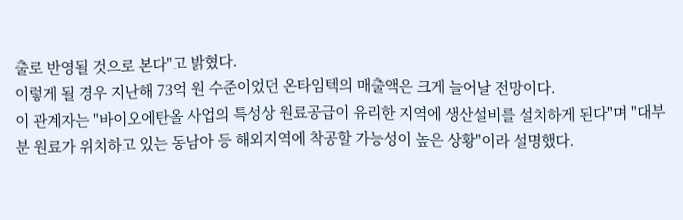출로 반영될 것으로 본다"고 밝혔다.
이렇게 될 경우 지난해 73억 원 수준이었던 온타임텍의 매출액은 크게 늘어날 전망이다.
이 관계자는 "바이오에탄올 사업의 특성상 원료공급이 유리한 지역에 생산설비를 설치하게 된다"며 "대부분 원료가 위치하고 있는 동남아 등 해외지역에 착공할 가능성이 높은 상황"이라 설명했다.